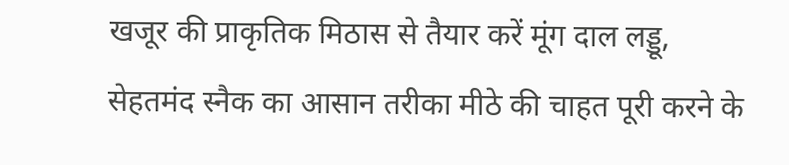खजूर की प्राकृतिक मिठास से तैयार करें मूंग दाल लड्डू, सेहतमंद स्नैक का आसान तरीका मीठे की चाहत पूरी करने के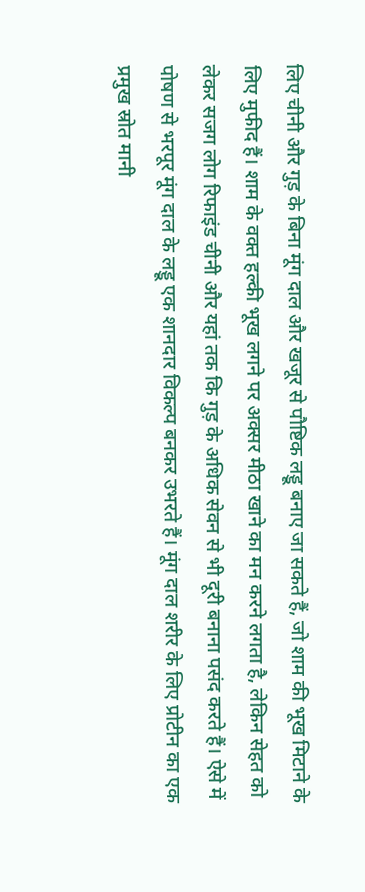लिए चीनी और गुड़ के बिना मूंग दाल और खजूर से पौष्टिक लड्डू बनाए जा सकते हैं, जो शाम की भूख मिटाने के लिए मुफीद हैं। शाम के वक्त हल्की भूख लगने पर अक्सर मीठा खाने का मन करने लगता है, लेकिन सेहत को लेकर सजग लोग रिफाइंड चीनी और यहां तक कि गुड़ के अधिक सेवन से भी दूरी बनाना पसंद करते हैं। ऐसे में पोषण से भरपूर मूंग दाल के लड्डू एक शानदार विकल्प बनकर उभरते हैं। मूंग दाल शरीर के लिए प्रोटीन का एक प्रमुख स्रोत मानी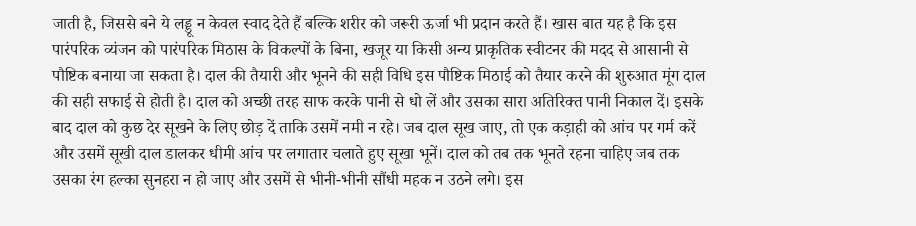जाती है, जिससे बने ये लड्डू न केवल स्वाद देते हैं बल्कि शरीर को जरूरी ऊर्जा भी प्रदान करते हैं। खास बात यह है कि इस पारंपरिक व्यंजन को पारंपरिक मिठास के विकल्पों के बिना, खजूर या किसी अन्य प्राकृतिक स्वीटनर की मदद से आसानी से पौष्टिक बनाया जा सकता है। दाल की तैयारी और भूनने की सही विधि इस पौष्टिक मिठाई को तैयार करने की शुरुआत मूंग दाल की सही सफाई से होती है। दाल को अच्छी तरह साफ करके पानी से धो लें और उसका सारा अतिरिक्त पानी निकाल दें। इसके बाद दाल को कुछ देर सूखने के लिए छोड़ दें ताकि उसमें नमी न रहे। जब दाल सूख जाए, तो एक कड़ाही को आंच पर गर्म करें और उसमें सूखी दाल डालकर धीमी आंच पर लगातार चलाते हुए सूखा भूनें। दाल को तब तक भूनते रहना चाहिए जब तक उसका रंग हल्का सुनहरा न हो जाए और उसमें से भीनी-भीनी सौंधी महक न उठने लगे। इस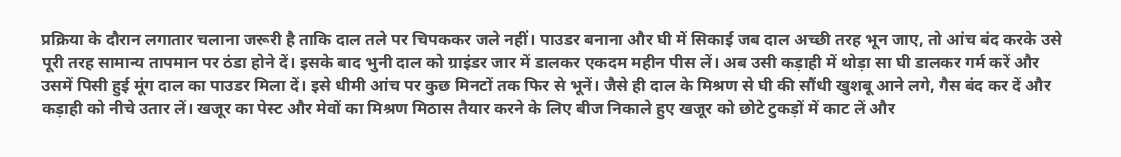प्रक्रिया के दौरान लगातार चलाना जरूरी है ताकि दाल तले पर चिपककर जले नहीं। पाउडर बनाना और घी में सिकाई जब दाल अच्छी तरह भून जाए, तो आंच बंद करके उसे पूरी तरह सामान्य तापमान पर ठंडा होने दें। इसके बाद भुनी दाल को ग्राइंडर जार में डालकर एकदम महीन पीस लें। अब उसी कड़ाही में थोड़ा सा घी डालकर गर्म करें और उसमें पिसी हुई मूंग दाल का पाउडर मिला दें। इसे धीमी आंच पर कुछ मिनटों तक फिर से भूनें। जैसे ही दाल के मिश्रण से घी की सौंधी खुशबू आने लगे, गैस बंद कर दें और कड़ाही को नीचे उतार लें। खजूर का पेस्ट और मेवों का मिश्रण मिठास तैयार करने के लिए बीज निकाले हुए खजूर को छोटे टुकड़ों में काट लें और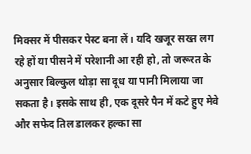मिक्सर में पीसकर पेस्ट बना लें। यदि खजूर सख्त लग रहे हों या पीसने में परेशानी आ रही हो, तो जरूरत के अनुसार बिल्कुल थोड़ा सा दूध या पानी मिलाया जा सकता है। इसके साथ ही, एक दूसरे पैन में कटे हुए मेवे और सफेद तिल डालकर हल्का सा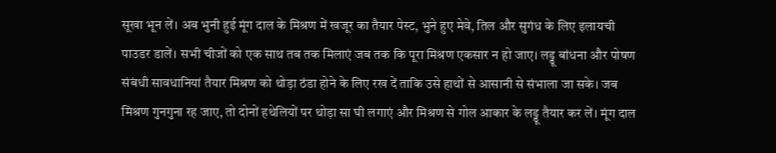सूखा भून लें। अब भुनी हुई मूंग दाल के मिश्रण में खजूर का तैयार पेस्ट, भुने हुए मेवे, तिल और सुगंध के लिए इलायची पाउडर डालें। सभी चीजों को एक साथ तब तक मिलाएं जब तक कि पूरा मिश्रण एकसार न हो जाए। लड्डू बांधना और पोषण संबंधी सावधानियां तैयार मिश्रण को थोड़ा ठंडा होने के लिए रख दें ताकि उसे हाथों से आसानी से संभाला जा सके। जब मिश्रण गुनगुना रह जाए, तो दोनों हथेलियों पर थोड़ा सा घी लगाएं और मिश्रण से गोल आकार के लड्डू तैयार कर लें। मूंग दाल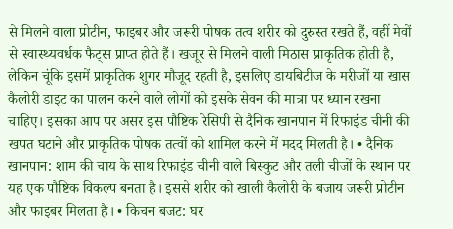से मिलने वाला प्रोटीन, फाइबर और जरूरी पोषक तत्व शरीर को दुरुस्त रखते हैं, वहीं मेवों से स्वास्थ्यवर्धक फैट्स प्राप्त होते हैं। खजूर से मिलने वाली मिठास प्राकृतिक होती है, लेकिन चूंकि इसमें प्राकृतिक शुगर मौजूद रहती है, इसलिए डायबिटीज के मरीजों या खास कैलोरी डाइट का पालन करने वाले लोगों को इसके सेवन की मात्रा पर ध्यान रखना चाहिए। इसका आप पर असर इस पौष्टिक रेसिपी से दैनिक खानपान में रिफाइंड चीनी की खपत घटाने और प्राकृतिक पोषक तत्वों को शामिल करने में मदद मिलती है। • दैनिक खानपान: शाम की चाय के साथ रिफाइंड चीनी वाले बिस्कुट और तली चीजों के स्थान पर यह एक पौष्टिक विकल्प बनता है। इससे शरीर को खाली कैलोरी के बजाय जरूरी प्रोटीन और फाइबर मिलता है। • किचन बजट: घर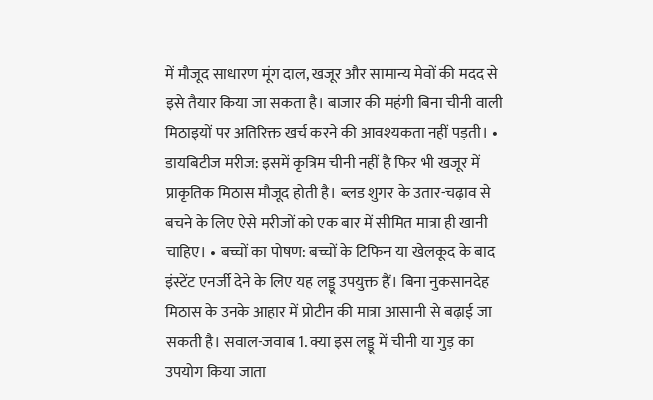में मौजूद साधारण मूंग दाल, खजूर और सामान्य मेवों की मदद से इसे तैयार किया जा सकता है। बाजार की महंगी बिना चीनी वाली मिठाइयों पर अतिरिक्त खर्च करने की आवश्यकता नहीं पड़ती। • डायबिटीज मरीज: इसमें कृत्रिम चीनी नहीं है फिर भी खजूर में प्राकृतिक मिठास मौजूद होती है। ब्लड शुगर के उतार-चढ़ाव से बचने के लिए ऐसे मरीजों को एक बार में सीमित मात्रा ही खानी चाहिए। • बच्चों का पोषण: बच्चों के टिफिन या खेलकूद के बाद इंस्टेंट एनर्जी देने के लिए यह लड्डू उपयुक्त हैं। बिना नुकसानदेह मिठास के उनके आहार में प्रोटीन की मात्रा आसानी से बढ़ाई जा सकती है। सवाल-जवाब 1. क्या इस लड्डू में चीनी या गुड़ का उपयोग किया जाता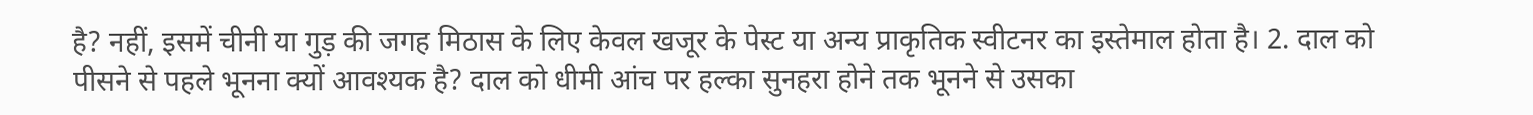है? नहीं, इसमें चीनी या गुड़ की जगह मिठास के लिए केवल खजूर के पेस्ट या अन्य प्राकृतिक स्वीटनर का इस्तेमाल होता है। 2. दाल को पीसने से पहले भूनना क्यों आवश्यक है? दाल को धीमी आंच पर हल्का सुनहरा होने तक भूनने से उसका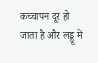कच्चापन दूर हो जाता है और लड्डू में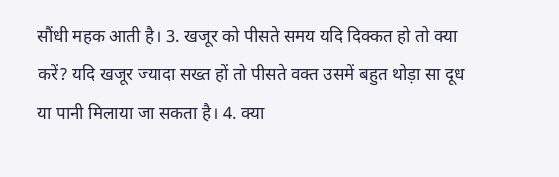सौंधी महक आती है। 3. खजूर को पीसते समय यदि दिक्कत हो तो क्या करें? यदि खजूर ज्यादा सख्त हों तो पीसते वक्त उसमें बहुत थोड़ा सा दूध या पानी मिलाया जा सकता है। 4. क्या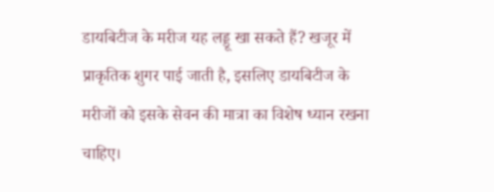डायबिटीज के मरीज यह लड्डू खा सकते हैं? खजूर में प्राकृतिक शुगर पाई जाती है, इसलिए डायबिटीज के मरीजों को इसके सेवन की मात्रा का विशेष ध्यान रखना चाहिए।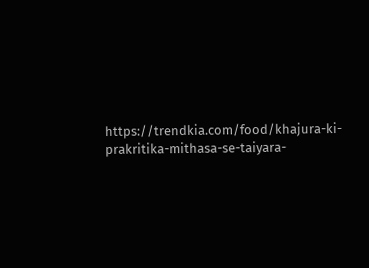https://trendkia.com/food/khajura-ki-prakritika-mithasa-se-taiyara-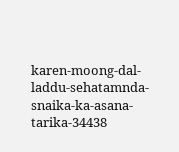karen-moong-dal-laddu-sehatamnda-snaika-ka-asana-tarika-34438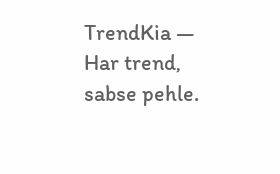TrendKia — Har trend, sabse pehle.